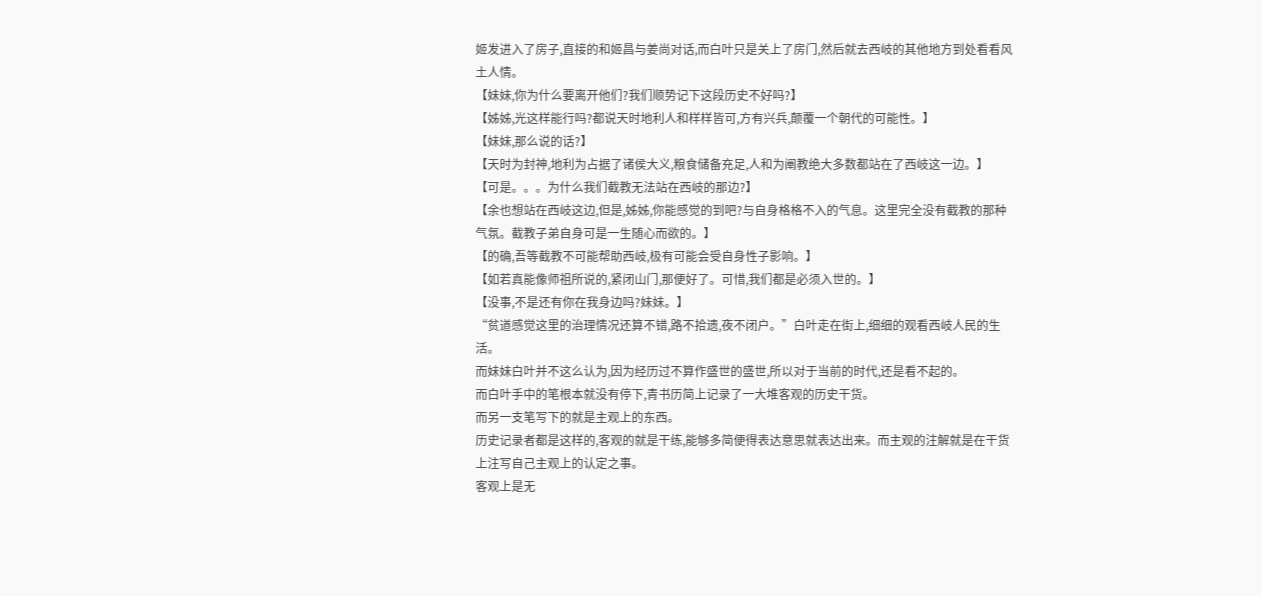姬发进入了房子,直接的和姬昌与姜尚对话,而白叶只是关上了房门,然后就去西岐的其他地方到处看看风土人情。
【妹妹,你为什么要离开他们?我们顺势记下这段历史不好吗?】
【姊姊,光这样能行吗?都说天时地利人和样样皆可,方有兴兵,颠覆一个朝代的可能性。】
【妹妹,那么说的话?】
【天时为封神,地利为占据了诸侯大义,粮食储备充足,人和为阐教绝大多数都站在了西岐这一边。】
【可是。。。为什么我们截教无法站在西岐的那边?】
【余也想站在西岐这边,但是,姊姊,你能感觉的到吧?与自身格格不入的气息。这里完全没有截教的那种气氛。截教子弟自身可是一生随心而欲的。】
【的确,吾等截教不可能帮助西岐,极有可能会受自身性子影响。】
【如若真能像师祖所说的,紧闭山门,那便好了。可惜,我们都是必须入世的。】
【没事,不是还有你在我身边吗?妹妹。】
“贫道感觉这里的治理情况还算不错,路不拾遗,夜不闭户。”白叶走在街上,细细的观看西岐人民的生活。
而妹妹白叶并不这么认为,因为经历过不算作盛世的盛世,所以对于当前的时代,还是看不起的。
而白叶手中的笔根本就没有停下,青书历简上记录了一大堆客观的历史干货。
而另一支笔写下的就是主观上的东西。
历史记录者都是这样的,客观的就是干练,能够多简便得表达意思就表达出来。而主观的注解就是在干货上注写自己主观上的认定之事。
客观上是无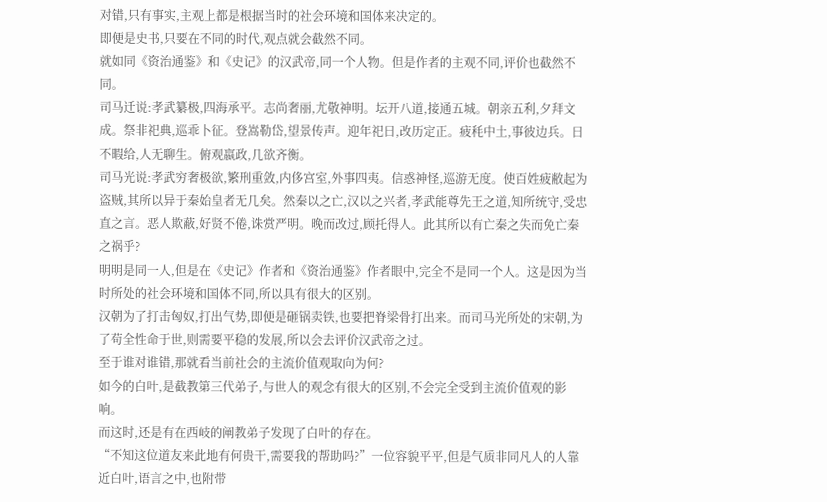对错,只有事实,主观上都是根据当时的社会环境和国体来决定的。
即便是史书,只要在不同的时代,观点就会截然不同。
就如同《资治通鉴》和《史记》的汉武帝,同一个人物。但是作者的主观不同,评价也截然不同。
司马迁说:孝武纂极,四海承平。志尚奢丽,尤敬神明。坛开八道,接通五城。朝亲五利,夕拜文成。祭非祀典,巡乖卜征。登嵩勒岱,望景传声。迎年祀日,改历定正。疲秏中土,事彼边兵。日不暇给,人无聊生。俯观嬴政,几欲齐衡。
司马光说:孝武穷奢极欲,繁刑重敛,内侈宫室,外事四夷。信惑神怪,巡游无度。使百姓疲敝起为盗贼,其所以异于秦始皇者无几矣。然秦以之亡,汉以之兴者,孝武能尊先王之道,知所统守,受忠直之言。恶人欺蔽,好贤不倦,诛赏严明。晚而改过,顾托得人。此其所以有亡秦之失而免亡秦之祸乎?
明明是同一人,但是在《史记》作者和《资治通鉴》作者眼中,完全不是同一个人。这是因为当时所处的社会环境和国体不同,所以具有很大的区别。
汉朝为了打击匈奴,打出气势,即便是砸锅卖铁,也要把脊梁骨打出来。而司马光所处的宋朝,为了苟全性命于世,则需要平稳的发展,所以会去评价汉武帝之过。
至于谁对谁错,那就看当前社会的主流价值观取向为何?
如今的白叶,是截教第三代弟子,与世人的观念有很大的区别,不会完全受到主流价值观的影响。
而这时,还是有在西岐的阐教弟子发现了白叶的存在。
“不知这位道友来此地有何贵干,需要我的帮助吗?”一位容貌平平,但是气质非同凡人的人靠近白叶,语言之中,也附带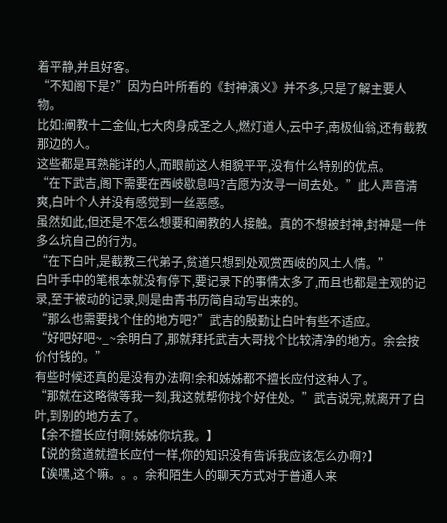着平静,并且好客。
“不知阁下是?”因为白叶所看的《封神演义》并不多,只是了解主要人物。
比如:阐教十二金仙,七大肉身成圣之人,燃灯道人,云中子,南极仙翁,还有截教那边的人。
这些都是耳熟能详的人,而眼前这人相貌平平,没有什么特别的优点。
“在下武吉,阁下需要在西岐歇息吗?吉愿为汝寻一间去处。”此人声音清爽,白叶个人并没有感觉到一丝恶感。
虽然如此,但还是不怎么想要和阐教的人接触。真的不想被封神,封神是一件多么坑自己的行为。
“在下白叶,是截教三代弟子,贫道只想到处观赏西岐的风土人情。”
白叶手中的笔根本就没有停下,要记录下的事情太多了,而且也都是主观的记录,至于被动的记录,则是由青书历简自动写出来的。
“那么也需要找个住的地方吧?”武吉的殷勤让白叶有些不适应。
“好吧好吧~_~余明白了,那就拜托武吉大哥找个比较清净的地方。余会按价付钱的。”
有些时候还真的是没有办法啊!余和姊姊都不擅长应付这种人了。
“那就在这略微等我一刻,我这就帮你找个好住处。”武吉说完,就离开了白叶,到别的地方去了。
【余不擅长应付啊!姊姊你坑我。】
【说的贫道就擅长应付一样,你的知识没有告诉我应该怎么办啊?】
【诶嘿,这个嘛。。。余和陌生人的聊天方式对于普通人来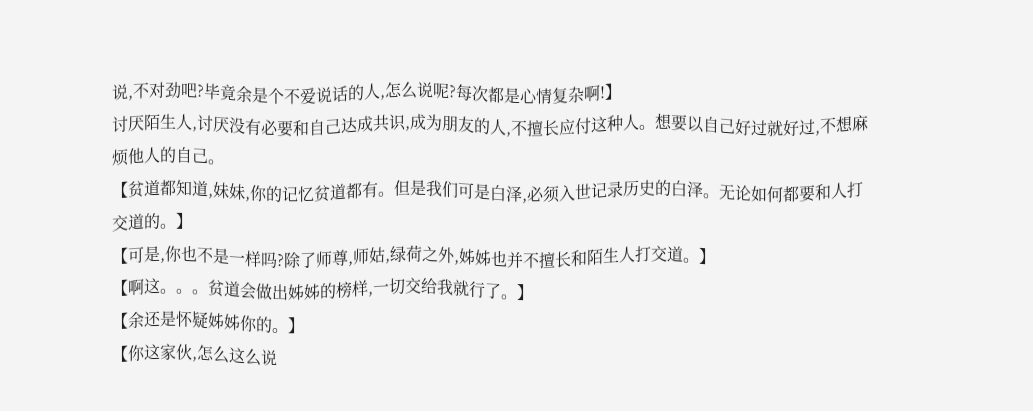说,不对劲吧?毕竟余是个不爱说话的人,怎么说呢?每次都是心情复杂啊!】
讨厌陌生人,讨厌没有必要和自己达成共识,成为朋友的人,不擅长应付这种人。想要以自己好过就好过,不想麻烦他人的自己。
【贫道都知道,妹妹,你的记忆贫道都有。但是我们可是白泽,必须入世记录历史的白泽。无论如何都要和人打交道的。】
【可是,你也不是一样吗?除了师尊,师姑,绿荷之外,姊姊也并不擅长和陌生人打交道。】
【啊这。。。贫道会做出姊姊的榜样,一切交给我就行了。】
【余还是怀疑姊姊你的。】
【你这家伙,怎么这么说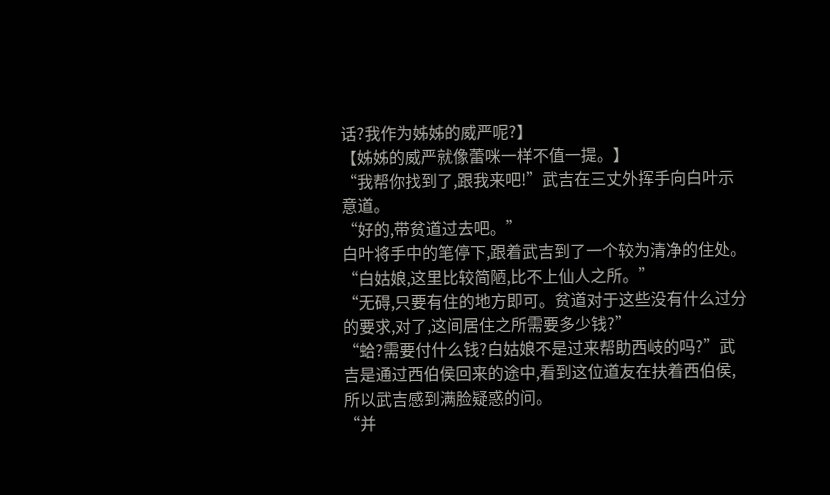话?我作为姊姊的威严呢?】
【姊姊的威严就像蕾咪一样不值一提。】
“我帮你找到了,跟我来吧!”武吉在三丈外挥手向白叶示意道。
“好的,带贫道过去吧。”
白叶将手中的笔停下,跟着武吉到了一个较为清净的住处。
“白姑娘,这里比较简陋,比不上仙人之所。”
“无碍,只要有住的地方即可。贫道对于这些没有什么过分的要求,对了,这间居住之所需要多少钱?”
“蛤?需要付什么钱?白姑娘不是过来帮助西岐的吗?”武吉是通过西伯侯回来的途中,看到这位道友在扶着西伯侯,所以武吉感到满脸疑惑的问。
“并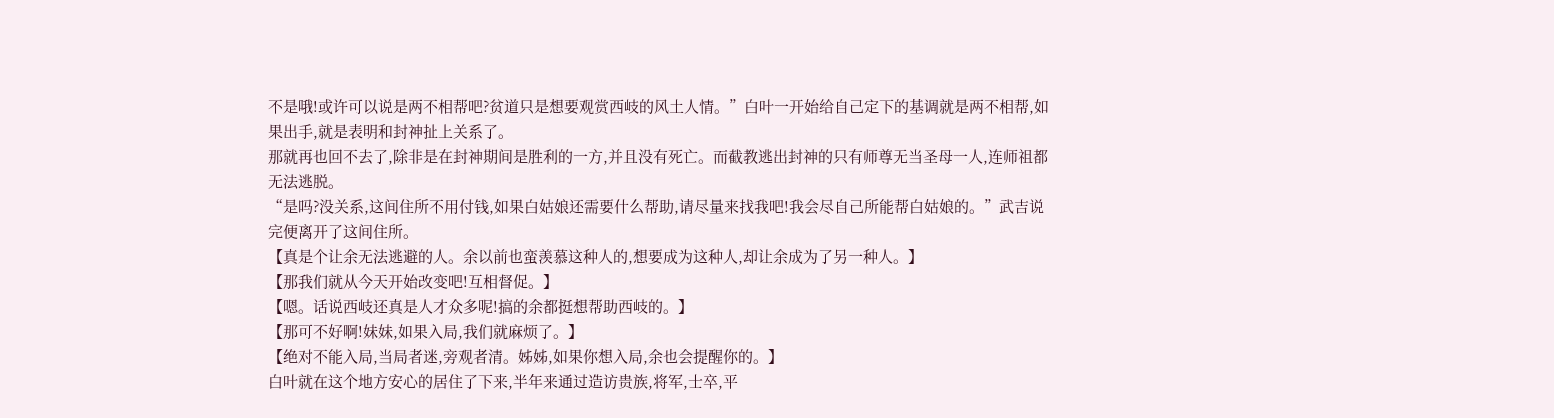不是哦!或许可以说是两不相帮吧?贫道只是想要观赏西岐的风土人情。”白叶一开始给自己定下的基调就是两不相帮,如果出手,就是表明和封神扯上关系了。
那就再也回不去了,除非是在封神期间是胜利的一方,并且没有死亡。而截教逃出封神的只有师尊无当圣母一人,连师祖都无法逃脱。
“是吗?没关系,这间住所不用付钱,如果白姑娘还需要什么帮助,请尽量来找我吧!我会尽自己所能帮白姑娘的。”武吉说完便离开了这间住所。
【真是个让余无法逃避的人。余以前也蛮羡慕这种人的,想要成为这种人,却让余成为了另一种人。】
【那我们就从今天开始改变吧!互相督促。】
【嗯。话说西岐还真是人才众多呢!搞的余都挺想帮助西岐的。】
【那可不好啊!妹妹,如果入局,我们就麻烦了。】
【绝对不能入局,当局者迷,旁观者清。姊姊,如果你想入局,余也会提醒你的。】
白叶就在这个地方安心的居住了下来,半年来通过造访贵族,将军,士卒,平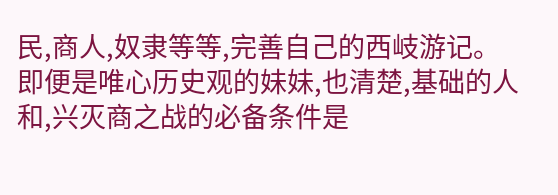民,商人,奴隶等等,完善自己的西岐游记。
即便是唯心历史观的妹妹,也清楚,基础的人和,兴灭商之战的必备条件是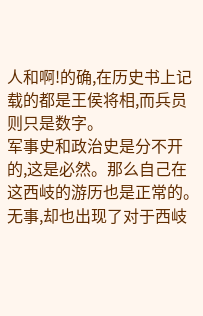人和啊!的确,在历史书上记载的都是王侯将相,而兵员则只是数字。
军事史和政治史是分不开的,这是必然。那么自己在这西岐的游历也是正常的。
无事,却也出现了对于西岐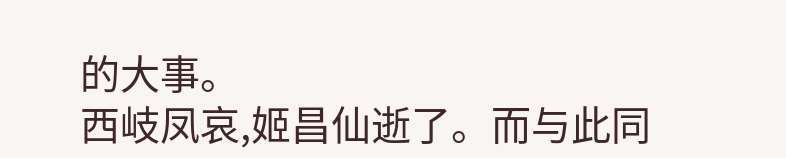的大事。
西岐凤哀,姬昌仙逝了。而与此同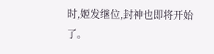时,姬发继位,封神也即将开始了。